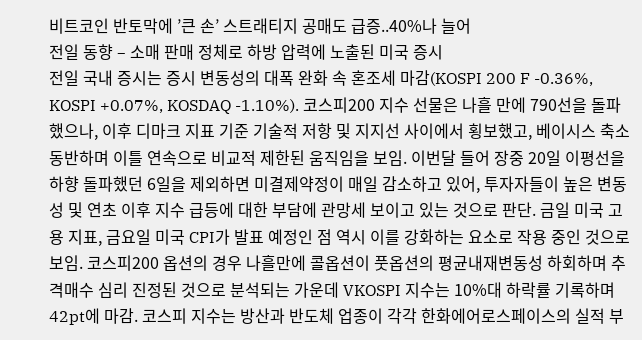비트코인 반토막에 ’큰 손’ 스트래티지 공매도 급증..40%나 늘어
전일 동향 – 소매 판매 정체로 하방 압력에 노출된 미국 증시
전일 국내 증시는 증시 변동성의 대폭 완화 속 혼조세 마감(KOSPI 200 F -0.36%, KOSPI +0.07%, KOSDAQ -1.10%). 코스피200 지수 선물은 나흘 만에 790선을 돌파했으나, 이후 디마크 지표 기준 기술적 저항 및 지지선 사이에서 횡보했고, 베이시스 축소 동반하며 이틀 연속으로 비교적 제한된 움직임을 보임. 이번달 들어 장중 20일 이평선을 하향 돌파했던 6일을 제외하면 미결제약정이 매일 감소하고 있어, 투자자들이 높은 변동성 및 연초 이후 지수 급등에 대한 부담에 관망세 보이고 있는 것으로 판단. 금일 미국 고용 지표, 금요일 미국 CPI가 발표 예정인 점 역시 이를 강화하는 요소로 작용 중인 것으로 보임. 코스피200 옵션의 경우 나흘만에 콜옵션이 풋옵션의 평균내재변동성 하회하며 추격매수 심리 진정된 것으로 분석되는 가운데 VKOSPI 지수는 10%대 하락률 기록하며 42pt에 마감. 코스피 지수는 방산과 반도체 업종이 각각 한화에어로스페이스의 실적 부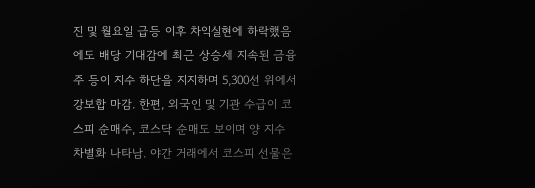진 및 월요일 급등 이후 차익실현에 하락했음에도 배당 기대감에 최근 상승세 지속된 금융주 등이 지수 하단을 지지하며 5,300선 위에서 강보합 마감. 한편, 외국인 및 기관 수급이 코스피 순매수, 코스닥 순매도 보이며 양 지수 차별화 나타남. 야간 거래에서 코스피 선물은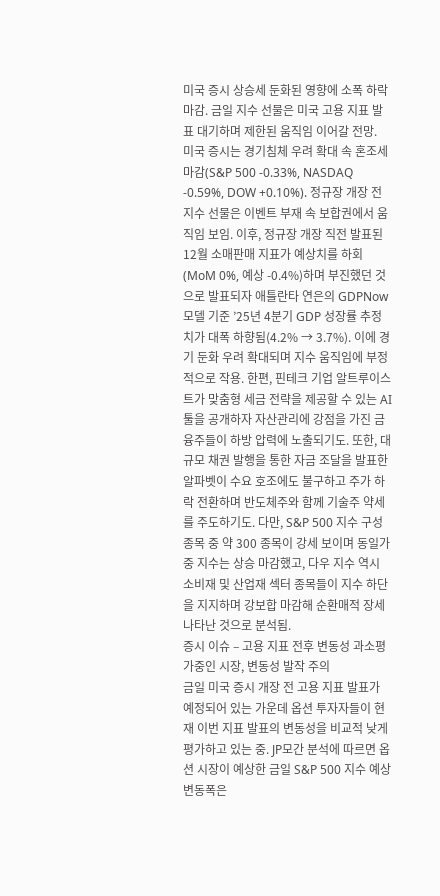미국 증시 상승세 둔화된 영향에 소폭 하락 마감. 금일 지수 선물은 미국 고용 지표 발표 대기하며 제한된 움직임 이어갈 전망.
미국 증시는 경기침체 우려 확대 속 혼조세 마감(S&P 500 -0.33%, NASDAQ -0.59%, DOW +0.10%). 정규장 개장 전 지수 선물은 이벤트 부재 속 보합권에서 움직임 보임. 이후, 정규장 개장 직전 발표된 12월 소매판매 지표가 예상치를 하회(MoM 0%, 예상 -0.4%)하며 부진했던 것으로 발표되자 애틀란타 연은의 GDPNow 모델 기준 ’25년 4분기 GDP 성장률 추정치가 대폭 하향됨(4.2% → 3.7%). 이에 경기 둔화 우려 확대되며 지수 움직임에 부정적으로 작용. 한편, 핀테크 기업 알트루이스트가 맞춤형 세금 전략을 제공할 수 있는 AI 툴을 공개하자 자산관리에 강점을 가진 금융주들이 하방 압력에 노출되기도. 또한, 대규모 채권 발행을 통한 자금 조달을 발표한 알파벳이 수요 호조에도 불구하고 주가 하락 전환하며 반도체주와 함께 기술주 약세를 주도하기도. 다만, S&P 500 지수 구성 종목 중 약 300 종목이 강세 보이며 동일가중 지수는 상승 마감했고, 다우 지수 역시 소비재 및 산업재 섹터 종목들이 지수 하단을 지지하며 강보합 마감해 순환매적 장세 나타난 것으로 분석됨.
증시 이슈 – 고용 지표 전후 변동성 과소평가중인 시장, 변동성 발작 주의
금일 미국 증시 개장 전 고용 지표 발표가 예정되어 있는 가운데 옵션 투자자들이 현재 이번 지표 발표의 변동성을 비교적 낮게 평가하고 있는 중. JP모간 분석에 따르면 옵션 시장이 예상한 금일 S&P 500 지수 예상 변동폭은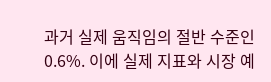과거 실제 움직임의 절반 수준인 0.6%. 이에 실제 지표와 시장 예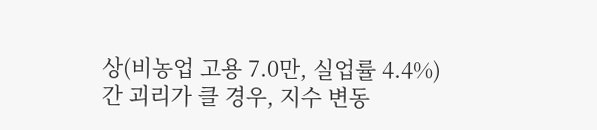상(비농업 고용 7.0만, 실업률 4.4%)간 괴리가 클 경우, 지수 변동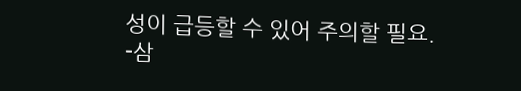성이 급등할 수 있어 주의할 필요.
-삼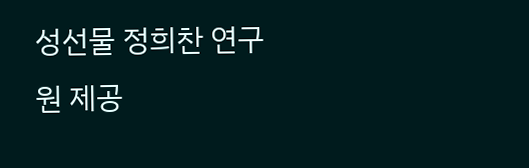성선물 정희찬 연구원 제공